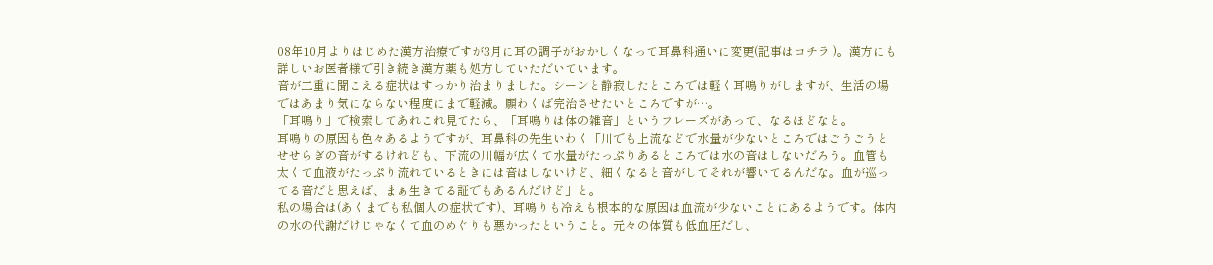08年10月よりはじめた漢方治療ですが3月に耳の調子がおかしくなって耳鼻科通いに変更(記事はコチラ )。漢方にも詳しいお医者様で引き続き漢方薬も処方していただいています。
音が二重に聞こえる症状はすっかり治まりました。シーンと静寂したところでは軽く耳鳴りがしますが、生活の場ではあまり気にならない程度にまで軽減。願わくば完治させたいところですが…。
「耳鳴り」で検索してあれこれ見てたら、「耳鳴りは体の雑音」というフレーズがあって、なるほどなと。
耳鳴りの原因も色々あるようですが、耳鼻科の先生いわく「川でも上流などで水量が少ないところではごうごうとせせらぎの音がするけれども、下流の川幅が広くて水量がたっぷりあるところでは水の音はしないだろう。血管も太くて血液がたっぷり流れているときには音はしないけど、細くなると音がしてそれが響いてるんだな。血が巡ってる音だと思えば、まぁ生きてる証でもあるんだけど」と。
私の場合は(あくまでも私個人の症状です)、耳鳴りも冷えも根本的な原因は血流が少ないことにあるようです。体内の水の代謝だけじゃなくて血のめぐりも悪かったということ。元々の体質も低血圧だし、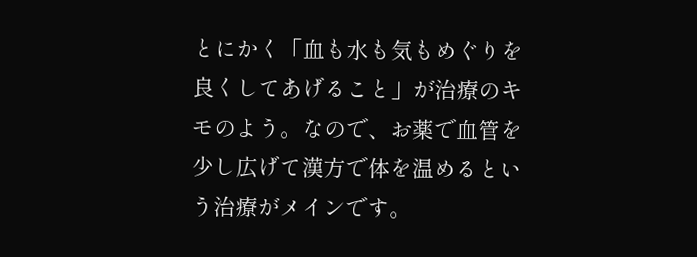とにかく「血も水も気もめぐりを良くしてあげること」が治療のキモのよう。なので、お薬で血管を少し広げて漢方で体を温めるという治療がメインです。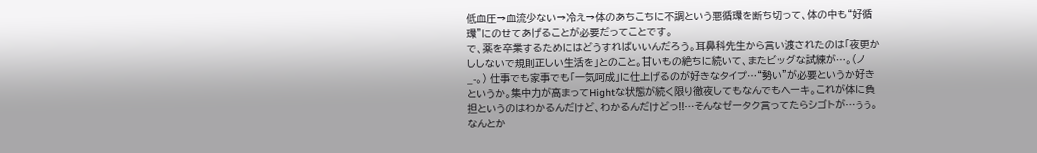低血圧→血流少ない→冷え→体のあちこちに不調という悪循環を断ち切って、体の中も“好循環”にのせてあげることが必要だってことです。
で、薬を卒業するためにはどうすればいいんだろう。耳鼻科先生から言い渡されたのは「夜更かししないで規則正しい生活を」とのこと。甘いもの絶ちに続いて、またビッグな試練が…。(ノ_-。) 仕事でも家事でも「一気呵成」に仕上げるのが好きなタイプ…“勢い”が必要というか好きというか。集中力が高まってHightな状態が続く限り徹夜してもなんでもヘーキ。これが体に負担というのはわかるんだけど、わかるんだけどっ!!…そんなゼータク言ってたらシゴトが…ぅぅ。なんとか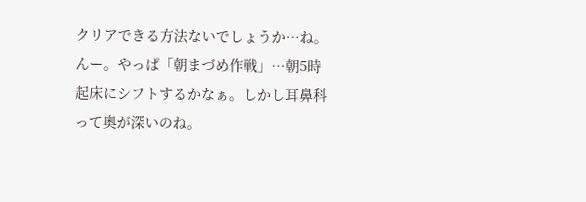クリアできる方法ないでしょうか…ね。
んー。やっぱ「朝まづめ作戦」…朝5時起床にシフトするかなぁ。しかし耳鼻科って奥が深いのね。